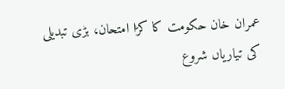عمران خان حکومت کا کڑا امتحان، بڑی تبدیلی کی تیاریاں شروع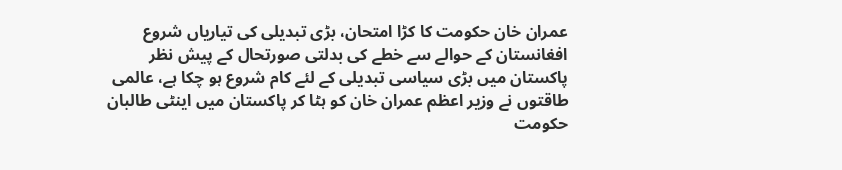عمران خان حکومت کا کڑا امتحان، بڑی تبدیلی کی تیاریاں شروع
افغانستان کے حوالے سے خطے کی بدلتی صورتحال کے پیش نظر پاکستان میں بڑی سیاسی تبدیلی کے لئے کام شروع ہو چکا ہے، عالمی طاقتوں نے وزیر اعظم عمران خان کو ہٹا کر پاکستان میں اینٹی طالبان حکومت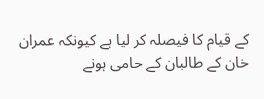کے قیام کا فیصلہ کر لیا ہے کیونکہ عمران خان کے طالبان کے حامی ہونے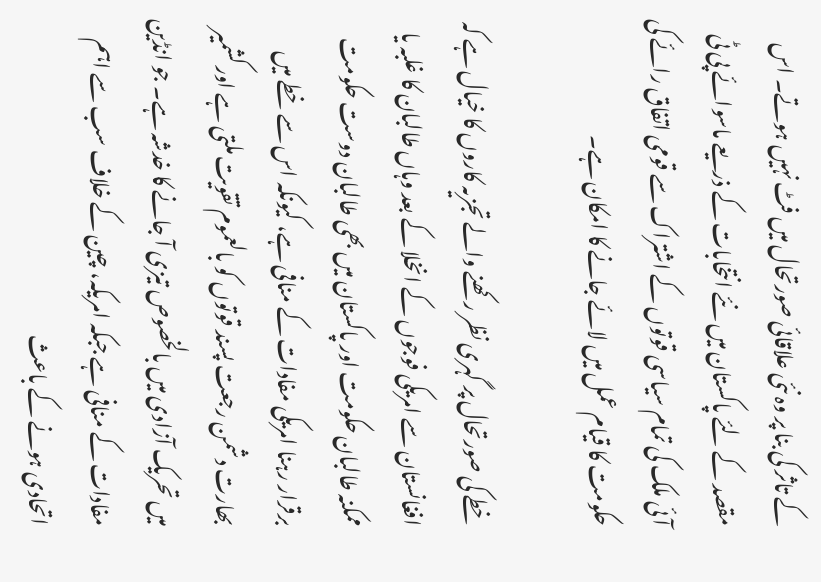کے تاثر کی بنا پر وہ نئی علاقائی صورتحال میں فٹ نہیں ہوتے۔ اس مقصد کے لئے پاکستان میں نئے انتخابات کے ذریعے ماسوائے پی ٹی آئی ملک کی تمام سیاسی قوتوں کے اشتراک سے قومی اتفاق رائے کی حکومت کا قیام عمل میں لائے جانے کا امکان ہے۔

خطے کی صورتحال پر گہری نظر رکھنے والے تجزیہ کاروں کا خیال ہے کہ افغانستان سے امریکی فوجوں کے انخلا کے بعد وہاں طالبان کا غلبہ یا ممکنہ طالبان حکومت اور پاکستان میں بھی طالبان دوست حکومت برقرار رہنا امریکی مفادات کے منافی ہے، کیونکہ اس سے خطے میں بھارت دشمن رجعت پسند قوتوں کو بالعموم تقویت ملتی ہے اور کشمیر میں تحریک آزادی میں بالخصوص تیزی آ جانے کا خدشہ ہے۔ جو انڈین مفادات کے منافی ہے جبکہ امریکہ، چین کے خلاف سب سے اہم اتحادی ہونے کے باعث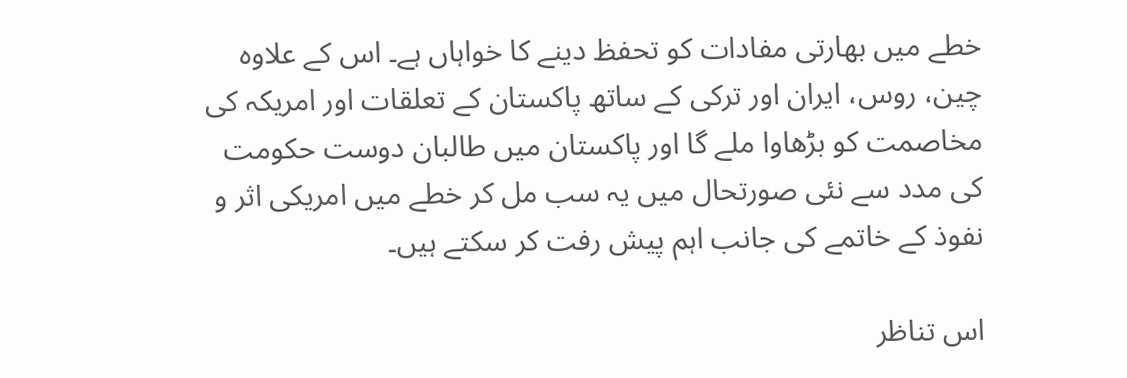خطے میں بھارتی مفادات کو تحفظ دینے کا خواہاں ہے۔ اس کے علاوہ چین، روس، ایران اور ترکی کے ساتھ پاکستان کے تعلقات اور امریکہ کی مخاصمت کو بڑھاوا ملے گا اور پاکستان میں طالبان دوست حکومت کی مدد سے نئی صورتحال میں یہ سب مل کر خطے میں امریکی اثر و نفوذ کے خاتمے کی جانب اہم پیش رفت کر سکتے ہیں۔

اس تناظر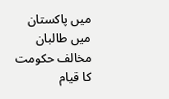میں پاکستان میں طالبان مخالف حکومت کا قیام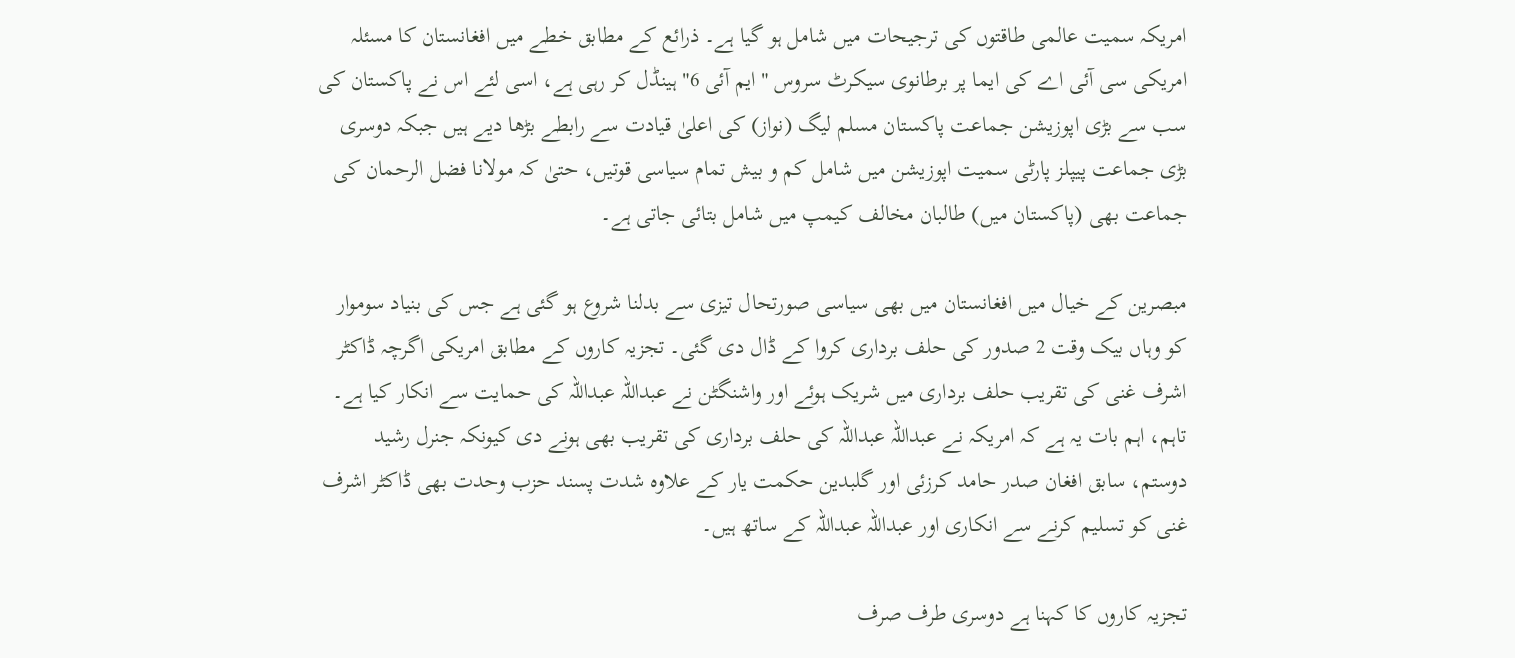امریکہ سمیت عالمی طاقتوں کی ترجیحات میں شامل ہو گیا ہے۔ ذرائع کے مطابق خطے میں افغانستان کا مسئلہ امریکی سی آئی اے کی ایما پر برطانوی سیکرٹ سروس "ایم آئی 6" ہینڈل کر رہی ہے، اسی لئے اس نے پاکستان کی سب سے بڑی اپوزیشن جماعت پاکستان مسلم لیگ (نواز) کی اعلیٰ قیادت سے رابطے بڑھا دیے ہیں جبکہ دوسری بڑی جماعت پیپلز پارٹی سمیت اپوزیشن میں شامل کم و بیش تمام سیاسی قوتیں، حتیٰ کہ مولانا فضل الرحمان کی جماعت بھی (پاکستان میں) طالبان مخالف کیمپ میں شامل بتائی جاتی ہے۔

مبصرین کے خیال میں افغانستان میں بھی سیاسی صورتحال تیزی سے بدلنا شروع ہو گئی ہے جس کی بنیاد سوموار کو وہاں بیک وقت 2 صدور کی حلف برداری کروا کے ڈال دی گئی۔ تجزیہ کاروں کے مطابق امریکی اگرچہ ڈاکٹر اشرف غنی کی تقریب حلف برداری میں شریک ہوئے اور واشنگٹن نے عبداللہ عبداللہ کی حمایت سے انکار کیا ہے۔ تاہم، اہم بات یہ ہے کہ امریکہ نے عبداللہ عبداللہ کی حلف برداری کی تقریب بھی ہونے دی کیونکہ جنرل رشید دوستم، سابق افغان صدر حامد کرزئی اور گلبدین حکمت یار کے علاوہ شدت پسند حزب وحدت بھی ڈاکٹر اشرف غنی کو تسلیم کرنے سے انکاری اور عبداللہ عبداللہ کے ساتھ ہیں۔

تجزیہ کاروں کا کہنا ہے دوسری طرف صرف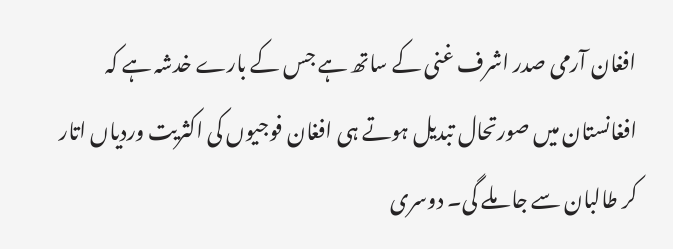افغان آرمی صدر اشرف غنی کے ساتھ ہے جس کے بارے خدشہ ہے کہ افغانستان میں صورتحال تبدیل ہوتے ہی افغان فوجیوں کی اکثریت وردیاں اتار کر طالبان سے جا ملے گی۔ دوسری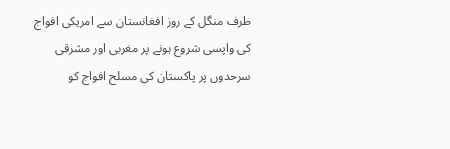طرف منگل کے روز افغانستان سے امریکی افواج کی واپسی شروع ہونے پر مغربی اور مشرقی سرحدوں پر پاکستان کی مسلح افواج کو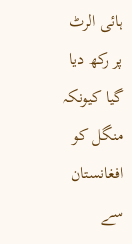ہائی الرٹ پر رکھ دیا گیا کیونکہ منگل کو افغانستان سے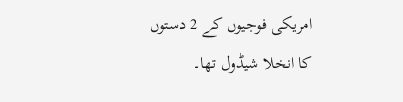امریکی فوجیوں کے 2 دستوں کا انخلا شیڈول تھا۔